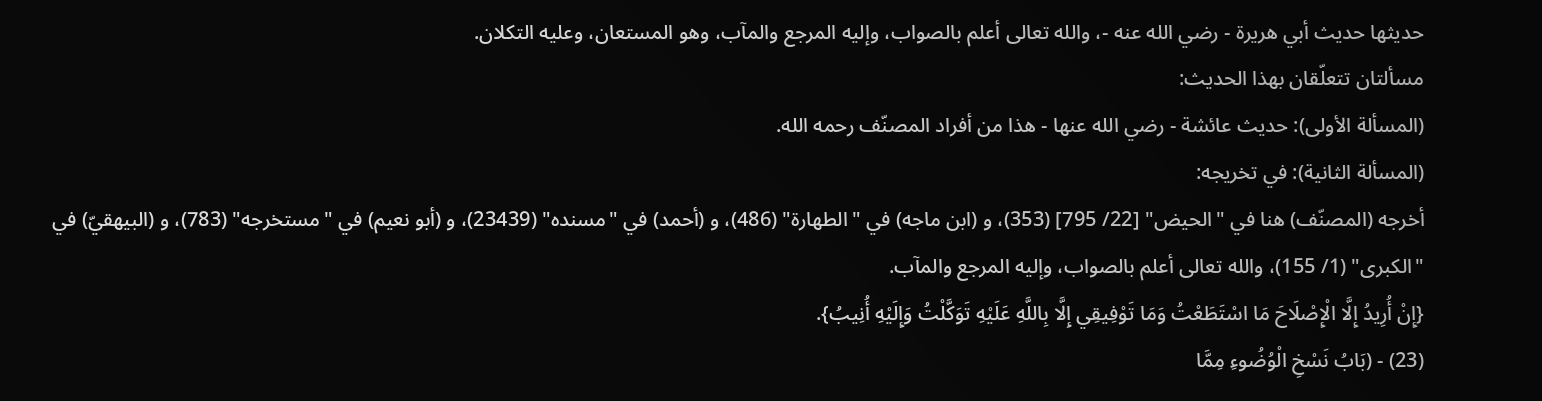حديثها حديث أبي هريرة - رضي الله عنه -، والله تعالى أعلم بالصواب، وإليه المرجع والمآب، وهو المستعان، وعليه التكلان.
مسألتان تتعلّقان بهذا الحديث:
(المسألة الأولى): حديث عائشة - رضي الله عنها - هذا من أفراد المصنّف رحمه الله.
(المسألة الثانية): في تخريجه:
أخرجه (المصنّف) هنا في "الحيض" [22/ 795] (353)، و (ابن ماجه) في "الطهارة" (486)، و (أحمد) في "مسنده" (23439)، و (أبو نعيم) في "مستخرجه" (783)، و (البيهقيّ) في "الكبرى" (1/ 155)، والله تعالى أعلم بالصواب، وإليه المرجع والمآب.
{إِنْ أُرِيدُ إِلَّا الْإِصْلَاحَ مَا اسْتَطَعْتُ وَمَا تَوْفِيقِي إِلَّا بِاللَّهِ عَلَيْهِ تَوَكَّلْتُ وَإِلَيْهِ أُنِيبُ}.
(23) - (بَابُ نَسْخِ الْوُضُوءِ مِمَّا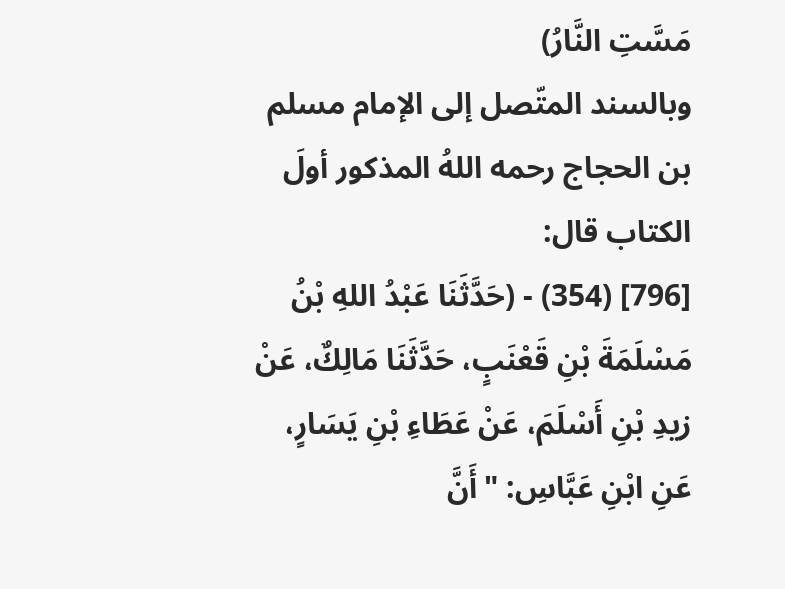مَسَّتِ النَّارُ)
وبالسند المتّصل إلى الإمام مسلم بن الحجاج رحمه اللهُ المذكور أولَ الكتاب قال:
[796] (354) - (حَدَّثَنَا عَبْدُ اللهِ بْنُ مَسْلَمَةَ بْنِ قَعْنَبٍ، حَدَّثَنَا مَالِكٌ، عَنْ زيدِ بْنِ أَسْلَمَ، عَنْ عَطَاءِ بْنِ يَسَارٍ، عَنِ ابْنِ عَبَّاسِ: "أَنَّ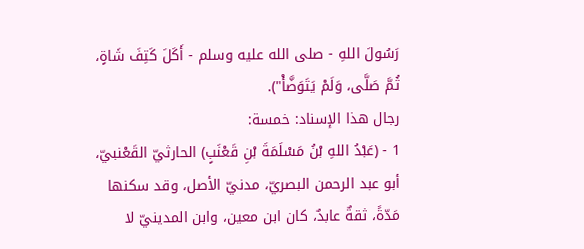رَسُولَ اللهِ - صلى الله عليه وسلم - أَكَلَ كَتِفَ شَاةٍ، ثُمَّ صَلَّى، وَلَمْ يَتَوَضَّأْ").
رجال هذا الإسناد: خمسة:
1 - (عَبْدُ اللهِ بْنُ مَسْلَمَةَ بْنِ قَعْنَبٍ) الحارثيّ القَعْنبيّ، أبو عبد الرحمن البصريّ، مدنيّ الأصل، وقد سكنها مَدّةً، ثقةٌ عابدٌ، كان ابن معين، وابن المدينيّ لا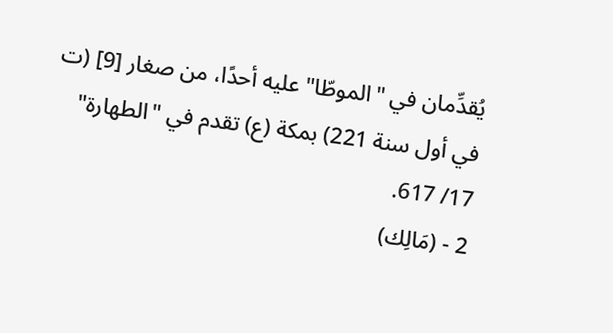يُقدِّمان في "الموطّا" عليه أحدًا، من صغار [9] (ت في أول سنة 221) بمكة (ع) تقدم في "الطهارة" 17/ 617.
2 - (مَالِك)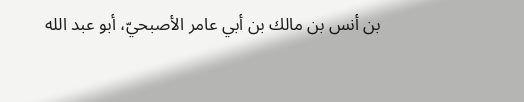بن أنس بن مالك بن أبي عامر الأصبحيّ، أبو عبد الله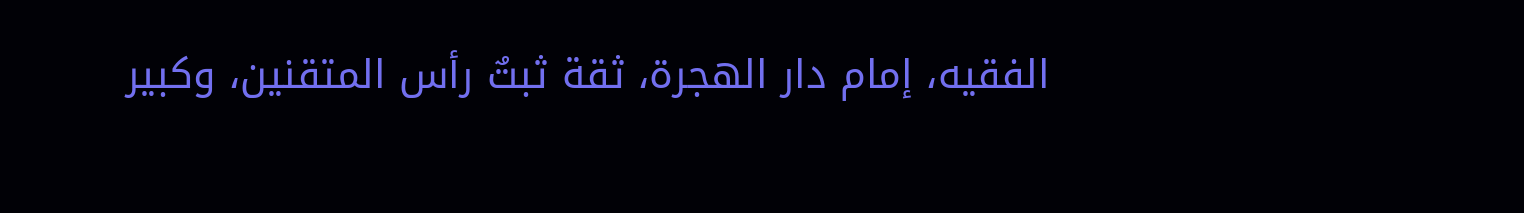الفقيه، إمام دار الهجرة، ثقة ثبتٌ رأس المتقنين، وكبير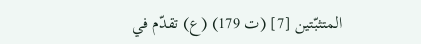المتثبّتين [7] (ت 179) (ع) تقدّم في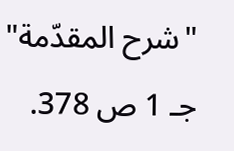"شرح المقدّمة" جـ 1 ص 378.